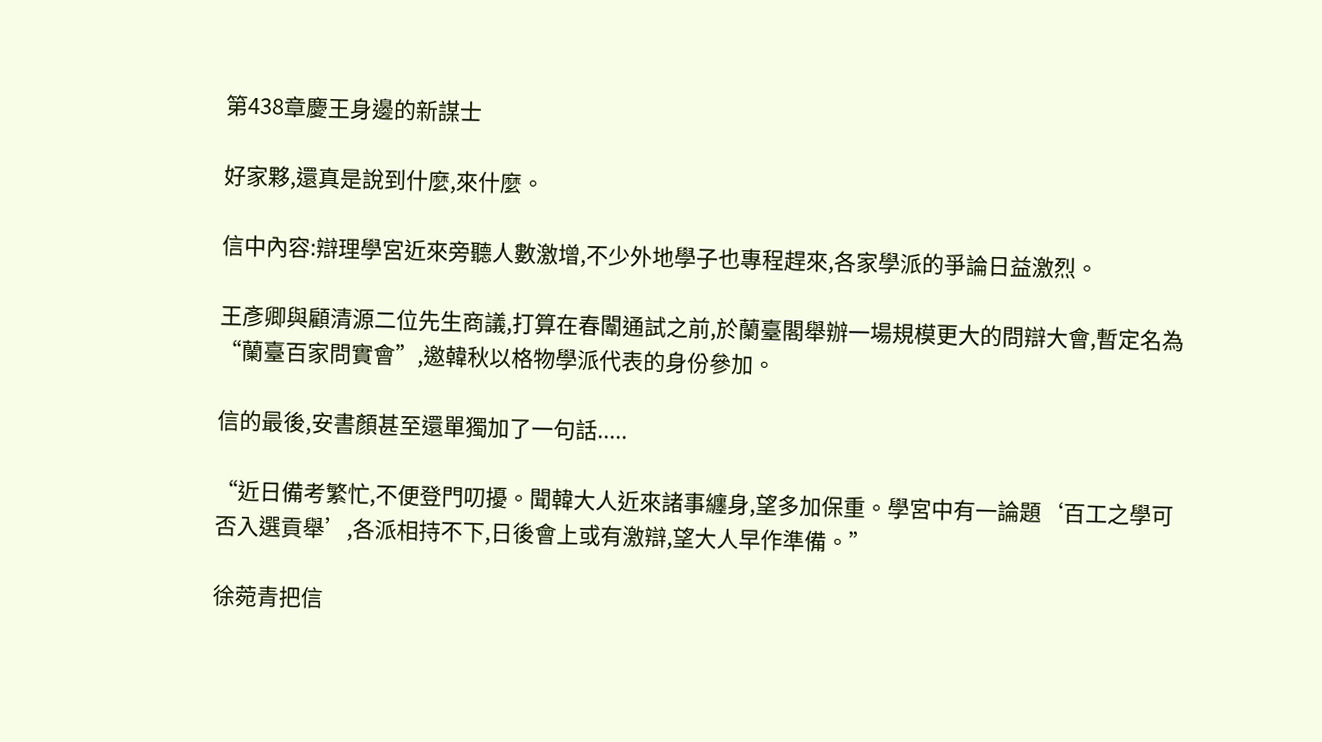第438章慶王身邊的新謀士

好家夥,還真是說到什麼,來什麼。

信中內容:辯理學宮近來旁聽人數激增,不少外地學子也專程趕來,各家學派的爭論日益激烈。

王彥卿與顧清源二位先生商議,打算在春闈通試之前,於蘭臺閣舉辦一場規模更大的問辯大會,暫定名為“蘭臺百家問實會”,邀韓秋以格物學派代表的身份參加。

信的最後,安書顏甚至還單獨加了一句話.....

“近日備考繁忙,不便登門叨擾。聞韓大人近來諸事纏身,望多加保重。學宮中有一論題‘百工之學可否入選貢舉’,各派相持不下,日後會上或有激辯,望大人早作準備。”

徐菀青把信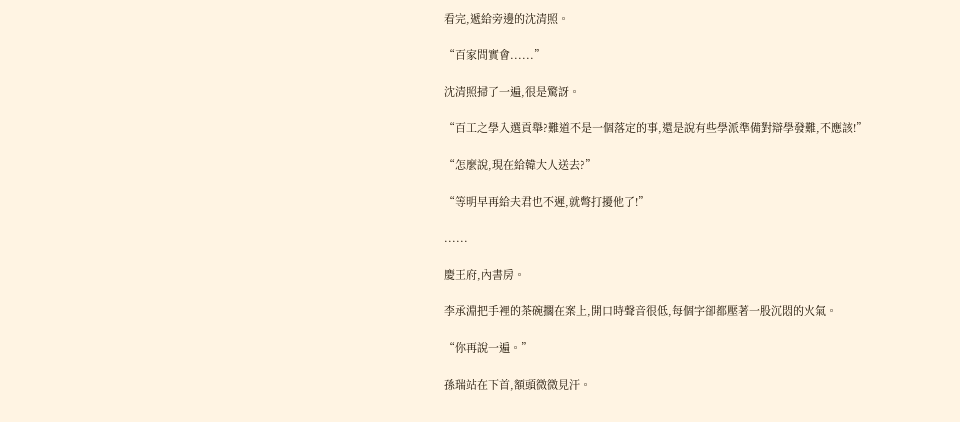看完,遞給旁邊的沈清照。

“百家問實會......”

沈清照掃了一遍,很是驚訝。

“百工之學入選貢舉?難道不是一個落定的事,還是說有些學派準備對辯學發難,不應該!”

“怎麼說,現在給韓大人送去?”

“等明早再給夫君也不遲,就彆打擾他了!”

......

慶王府,內書房。

李承淵把手裡的茶碗擱在案上,開口時聲音很低,每個字卻都壓著一股沉悶的火氣。

“你再說一遍。”

孫瑞站在下首,額頭微微見汗。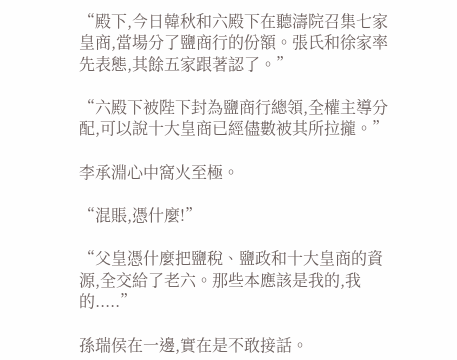“殿下,今日韓秋和六殿下在聽濤院召集七家皇商,當場分了鹽商行的份額。張氏和徐家率先表態,其餘五家跟著認了。”

“六殿下被陛下封為鹽商行總領,全權主導分配,可以說十大皇商已經儘數被其所拉攏。”

李承淵心中窩火至極。

“混賬,憑什麼!”

“父皇憑什麼把鹽稅、鹽政和十大皇商的資源,全交給了老六。那些本應該是我的,我的.....”

孫瑞侯在一邊,實在是不敢接話。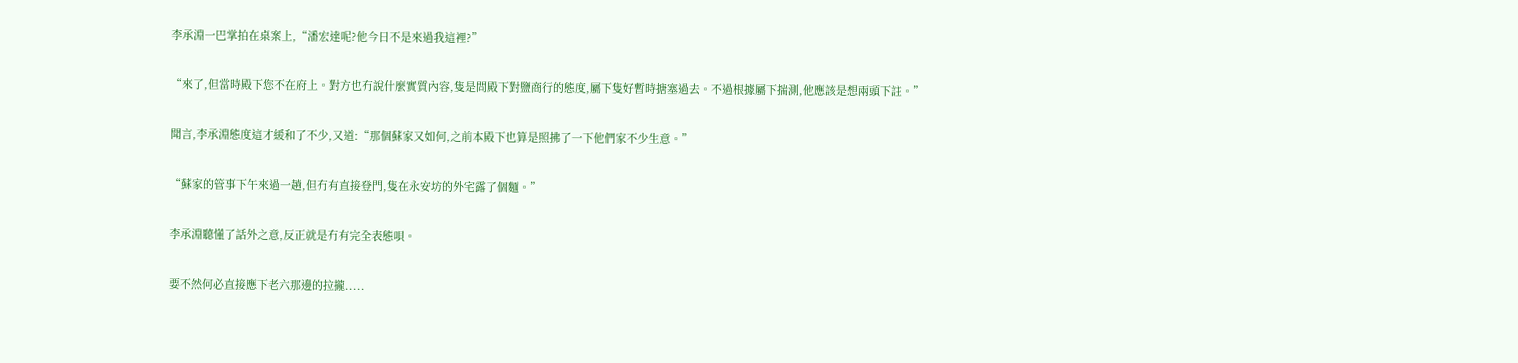李承淵一巴掌拍在桌案上,“潘宏達呢?他今日不是來過我這裡?”

“來了,但當時殿下您不在府上。對方也冇說什麼實質內容,隻是問殿下對鹽商行的態度,屬下隻好暫時搪塞過去。不過根據屬下揣測,他應該是想兩頭下註。”

聞言,李承淵態度這才緩和了不少,又道:“那個蘇家又如何,之前本殿下也算是照拂了一下他們家不少生意。”

“蘇家的管事下午來過一趟,但冇有直接登門,隻在永安坊的外宅露了個麵。”

李承淵聽懂了話外之意,反正就是冇有完全表態唄。

要不然何必直接應下老六那邊的拉攏.....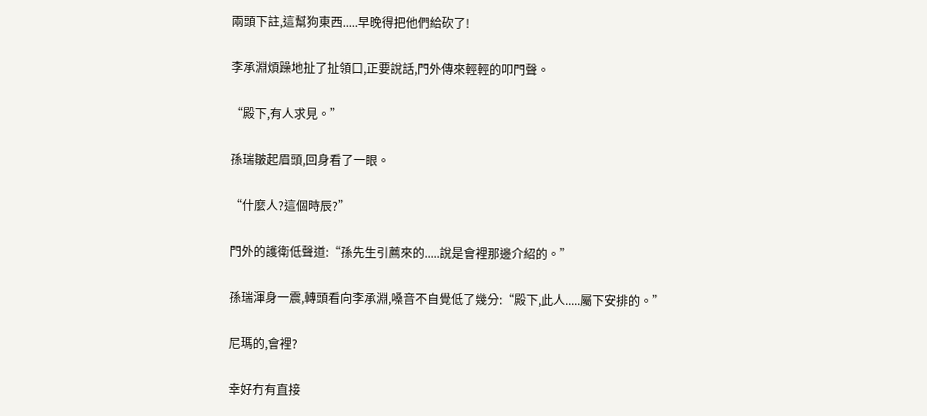兩頭下註,這幫狗東西.....早晚得把他們給砍了!

李承淵煩躁地扯了扯領口,正要說話,門外傳來輕輕的叩門聲。

“殿下,有人求見。”

孫瑞皺起眉頭,回身看了一眼。

“什麼人?這個時辰?”

門外的護衛低聲道:“孫先生引薦來的.....說是會裡那邊介紹的。”

孫瑞渾身一震,轉頭看向李承淵,嗓音不自覺低了幾分:“殿下,此人.....屬下安排的。”

尼瑪的,會裡?

幸好冇有直接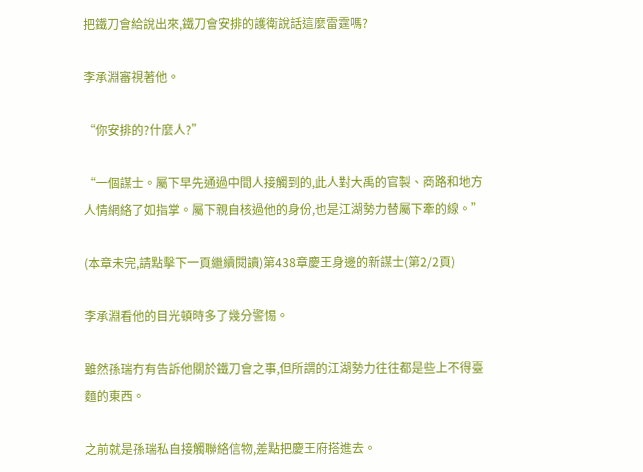把鐵刀會給說出來,鐵刀會安排的護衛說話這麼雷霆嗎?

李承淵審視著他。

“你安排的?什麼人?”

“一個謀士。屬下早先通過中間人接觸到的,此人對大禹的官製、商路和地方人情網絡了如指掌。屬下親自核過他的身份,也是江湖勢力替屬下牽的線。”

(本章未完,請點擊下一頁繼續閱讀)第438章慶王身邊的新謀士(第2/2頁)

李承淵看他的目光頓時多了幾分警惕。

雖然孫瑞冇有告訴他關於鐵刀會之事,但所謂的江湖勢力往往都是些上不得臺麵的東西。

之前就是孫瑞私自接觸聯絡信物,差點把慶王府搭進去。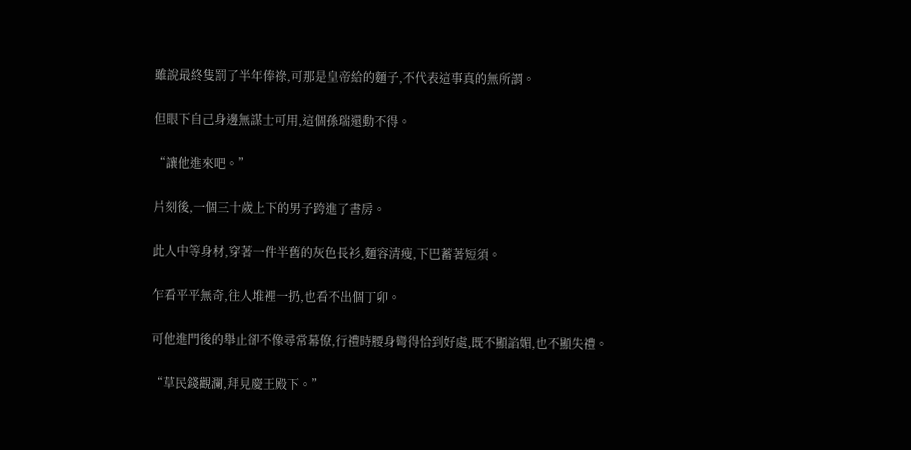雖說最終隻罰了半年俸祿,可那是皇帝給的麵子,不代表這事真的無所謂。

但眼下自己身邊無謀士可用,這個孫瑞還動不得。

“讓他進來吧。”

片刻後,一個三十歲上下的男子跨進了書房。

此人中等身材,穿著一件半舊的灰色長衫,麵容清瘦,下巴蓄著短須。

乍看平平無奇,往人堆裡一扔,也看不出個丁卯。

可他進門後的舉止卻不像尋常幕僚,行禮時腰身彎得恰到好處,既不顯諂媚,也不顯失禮。

“草民錢觀瀾,拜見慶王殿下。”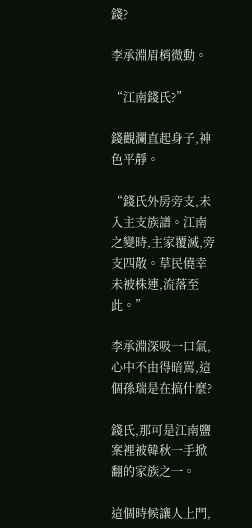錢?

李承淵眉梢微動。

“江南錢氏?”

錢觀瀾直起身子,神色平靜。

“錢氏外房旁支,未入主支族譜。江南之變時,主家覆滅,旁支四散。草民僥幸未被株連,流落至此。”

李承淵深吸一口氣,心中不由得暗罵,這個孫瑞是在搞什麼?

錢氏,那可是江南鹽案裡被韓秋一手掀翻的家族之一。

這個時候讓人上門,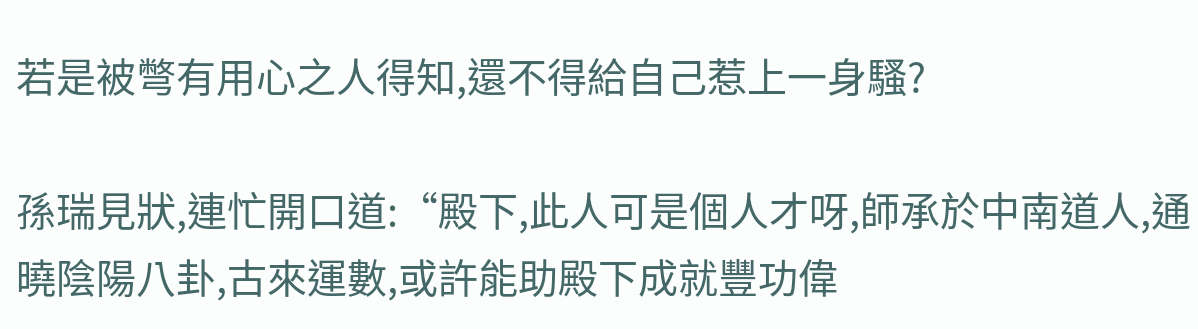若是被彆有用心之人得知,還不得給自己惹上一身騷?

孫瑞見狀,連忙開口道:“殿下,此人可是個人才呀,師承於中南道人,通曉陰陽八卦,古來運數,或許能助殿下成就豐功偉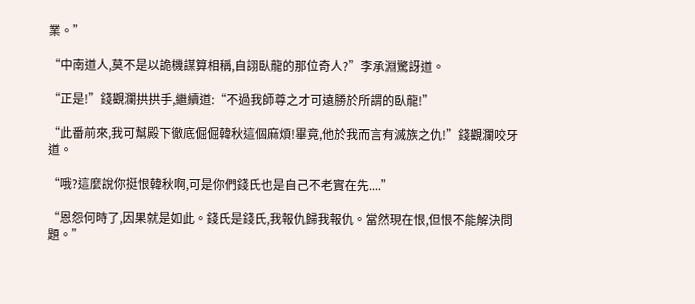業。”

“中南道人,莫不是以詭機謀算相稱,自詡臥龍的那位奇人?”李承淵驚訝道。

“正是!”錢觀瀾拱拱手,繼續道:“不過我師尊之才可遠勝於所謂的臥龍!”

“此番前來,我可幫殿下徹底倔倔韓秋這個麻煩!畢竟,他於我而言有滅族之仇!”錢觀瀾咬牙道。

“哦?這麼說你挺恨韓秋啊,可是你們錢氏也是自己不老實在先....”

“恩怨何時了,因果就是如此。錢氏是錢氏,我報仇歸我報仇。當然現在恨,但恨不能解決問題。”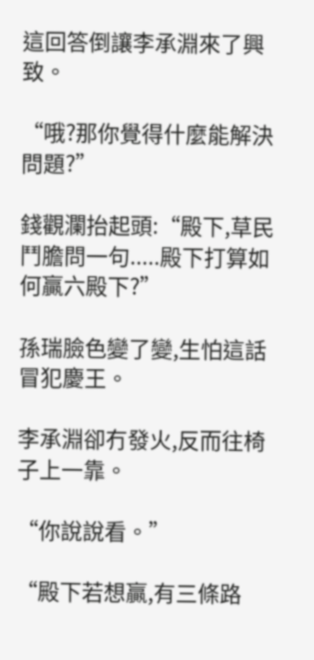這回答倒讓李承淵來了興致。

“哦?那你覺得什麼能解決問題?”

錢觀瀾抬起頭:“殿下,草民鬥膽問一句.....殿下打算如何贏六殿下?”

孫瑞臉色變了變,生怕這話冒犯慶王。

李承淵卻冇發火,反而往椅子上一靠。

“你說說看。”

“殿下若想贏,有三條路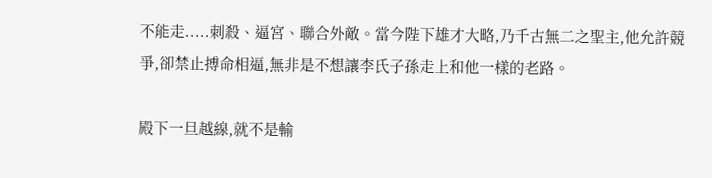不能走.....刺殺、逼宮、聯合外敵。當今陛下雄才大略,乃千古無二之聖主,他允許競爭,卻禁止搏命相逼,無非是不想讓李氏子孫走上和他一樣的老路。

殿下一旦越線,就不是輸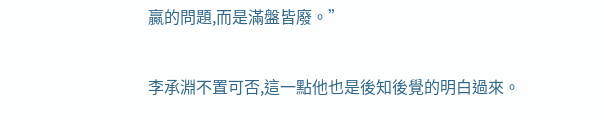贏的問題,而是滿盤皆廢。”

李承淵不置可否,這一點他也是後知後覺的明白過來。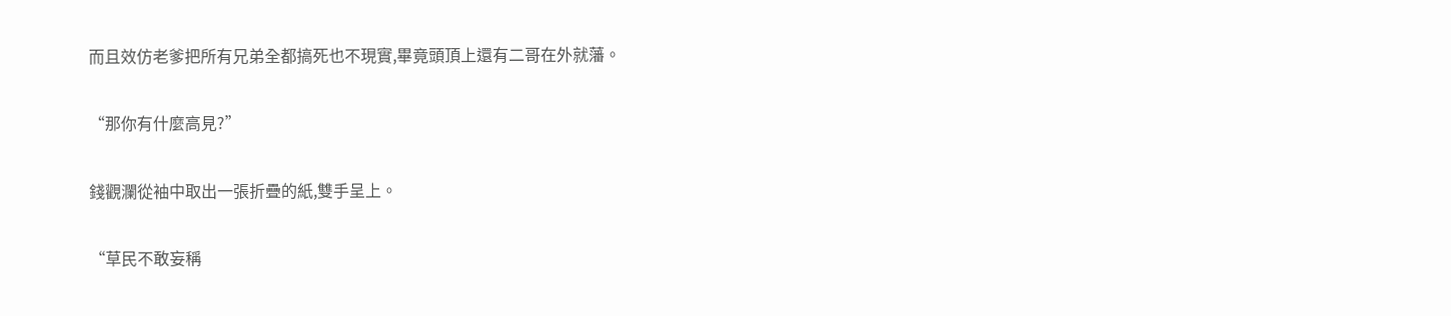而且效仿老爹把所有兄弟全都搞死也不現實,畢竟頭頂上還有二哥在外就藩。

“那你有什麼高見?”

錢觀瀾從袖中取出一張折疊的紙,雙手呈上。

“草民不敢妄稱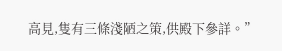高見,隻有三條淺陋之策,供殿下參詳。”